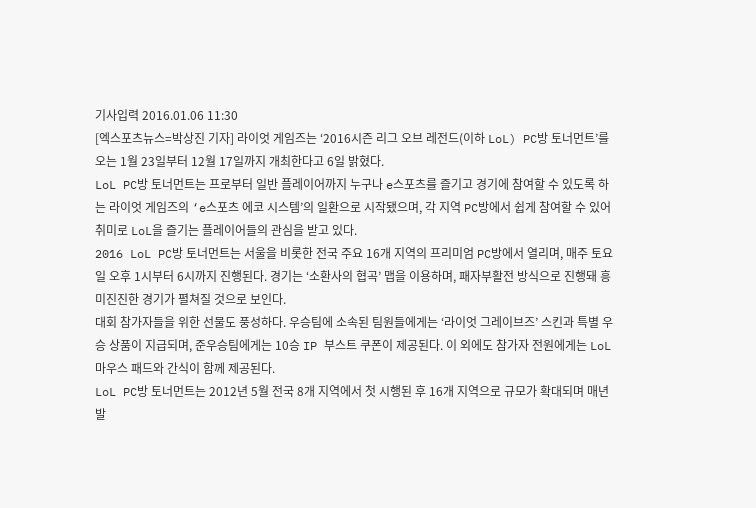기사입력 2016.01.06 11:30
[엑스포츠뉴스=박상진 기자] 라이엇 게임즈는 ‘2016시즌 리그 오브 레전드(이하 LoL) PC방 토너먼트’를 오는 1월 23일부터 12월 17일까지 개최한다고 6일 밝혔다.
LoL PC방 토너먼트는 프로부터 일반 플레이어까지 누구나 e스포츠를 즐기고 경기에 참여할 수 있도록 하는 라이엇 게임즈의 ‘e스포츠 에코 시스템’의 일환으로 시작됐으며, 각 지역 PC방에서 쉽게 참여할 수 있어 취미로 LoL을 즐기는 플레이어들의 관심을 받고 있다.
2016 LoL PC방 토너먼트는 서울을 비롯한 전국 주요 16개 지역의 프리미엄 PC방에서 열리며, 매주 토요일 오후 1시부터 6시까지 진행된다. 경기는 ‘소환사의 협곡’ 맵을 이용하며, 패자부활전 방식으로 진행돼 흥미진진한 경기가 펼쳐질 것으로 보인다.
대회 참가자들을 위한 선물도 풍성하다. 우승팀에 소속된 팀원들에게는 ‘라이엇 그레이브즈’ 스킨과 특별 우승 상품이 지급되며, 준우승팀에게는 10승 IP 부스트 쿠폰이 제공된다. 이 외에도 참가자 전원에게는 LoL 마우스 패드와 간식이 함께 제공된다.
LoL PC방 토너먼트는 2012년 5월 전국 8개 지역에서 첫 시행된 후 16개 지역으로 규모가 확대되며 매년 발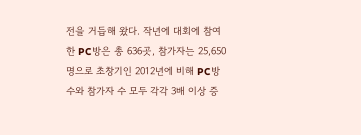전을 거듭해 왔다. 작년에 대회에 참여한 PC방은 총 636곳, 참가자는 25,650명으로 초창기인 2012년에 비해 PC방 수와 참가자 수 모두 각각 3배 이상 증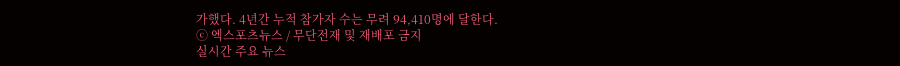가했다. 4년간 누적 참가자 수는 무려 94,410명에 달한다.
ⓒ 엑스포츠뉴스 / 무단전재 및 재배포 금지
실시간 주요 뉴스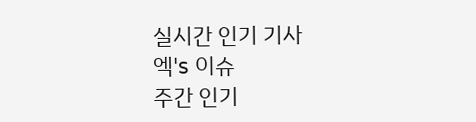실시간 인기 기사
엑's 이슈
주간 인기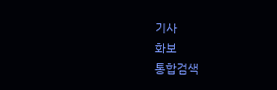기사
화보
통합검색